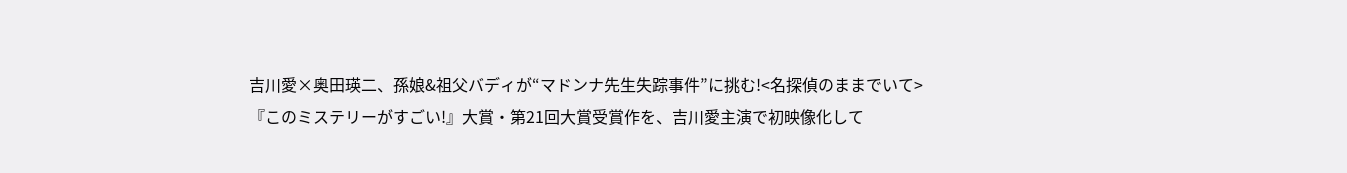吉川愛×奥田瑛二、孫娘&祖父バディが“マドンナ先生失踪事件”に挑む!<名探偵のままでいて>
『このミステリーがすごい!』大賞・第21回大賞受賞作を、吉川愛主演で初映像化して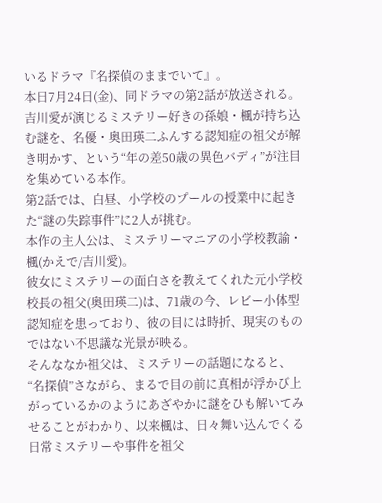いるドラマ『名探偵のままでいて』。
本日7月24日(金)、同ドラマの第2話が放送される。
吉川愛が演じるミステリー好きの孫娘・楓が持ち込む謎を、名優・奥田瑛二ふんする認知症の祖父が解き明かす、という“年の差50歳の異色バディ”が注目を集めている本作。
第2話では、白昼、小学校のプールの授業中に起きた“謎の失踪事件”に2人が挑む。
本作の主人公は、ミステリーマニアの小学校教諭・楓(かえで/吉川愛)。
彼女にミステリーの面白さを教えてくれた元小学校校長の祖父(奥田瑛二)は、71歳の今、レビー小体型認知症を患っており、彼の目には時折、現実のものではない不思議な光景が映る。
そんななか祖父は、ミステリーの話題になると、“名探偵”さながら、まるで目の前に真相が浮かび上がっているかのようにあざやかに謎をひも解いてみせることがわかり、以来楓は、日々舞い込んでくる日常ミステリーや事件を祖父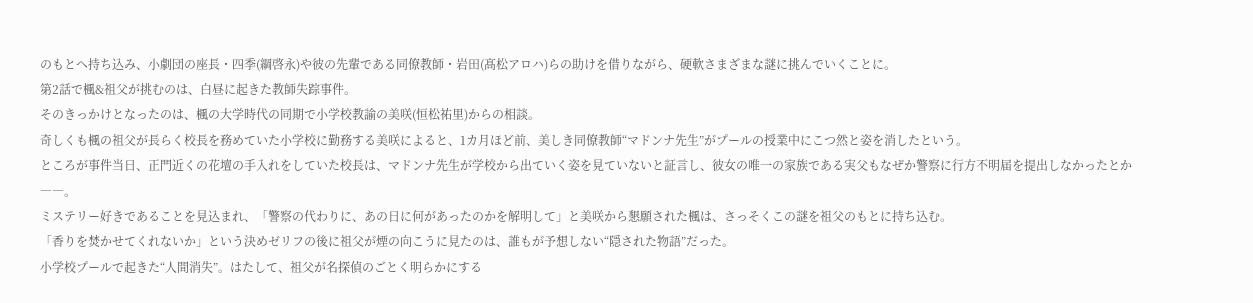のもとへ持ち込み、小劇団の座長・四季(綱啓永)や彼の先輩である同僚教師・岩田(髙松アロハ)らの助けを借りながら、硬軟さまざまな謎に挑んでいくことに。
第2話で楓&祖父が挑むのは、白昼に起きた教師失踪事件。
そのきっかけとなったのは、楓の大学時代の同期で小学校教諭の美咲(恒松祐里)からの相談。
奇しくも楓の祖父が長らく校長を務めていた小学校に勤務する美咲によると、1カ月ほど前、美しき同僚教師“マドンナ先生”がプールの授業中にこつ然と姿を消したという。
ところが事件当日、正門近くの花壇の手入れをしていた校長は、マドンナ先生が学校から出ていく姿を見ていないと証言し、彼女の唯一の家族である実父もなぜか警察に行方不明届を提出しなかったとか――。
ミステリー好きであることを見込まれ、「警察の代わりに、あの日に何があったのかを解明して」と美咲から懇願された楓は、さっそくこの謎を祖父のもとに持ち込む。
「香りを焚かせてくれないか」という決めゼリフの後に祖父が煙の向こうに見たのは、誰もが予想しない“隠された物語”だった。
小学校プールで起きた“人間消失”。はたして、祖父が名探偵のごとく明らかにする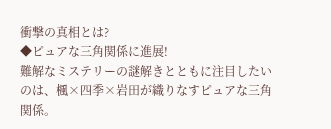衝撃の真相とは?
◆ピュアな三角関係に進展!
難解なミステリーの謎解きとともに注目したいのは、楓×四季×岩田が織りなすピュアな三角関係。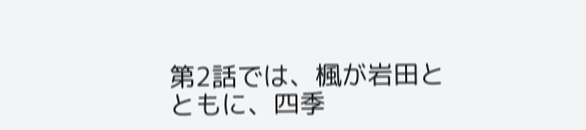第2話では、楓が岩田とともに、四季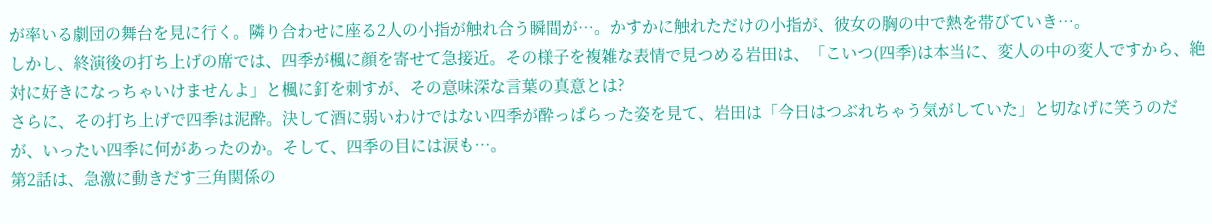が率いる劇団の舞台を見に行く。隣り合わせに座る2人の小指が触れ合う瞬間が…。かすかに触れただけの小指が、彼女の胸の中で熱を帯びていき…。
しかし、終演後の打ち上げの席では、四季が楓に顔を寄せて急接近。その様子を複雑な表情で見つめる岩田は、「こいつ(四季)は本当に、変人の中の変人ですから、絶対に好きになっちゃいけませんよ」と楓に釘を刺すが、その意味深な言葉の真意とは?
さらに、その打ち上げで四季は泥酔。決して酒に弱いわけではない四季が酔っぱらった姿を見て、岩田は「今日はつぶれちゃう気がしていた」と切なげに笑うのだが、いったい四季に何があったのか。そして、四季の目には涙も…。
第2話は、急激に動きだす三角関係の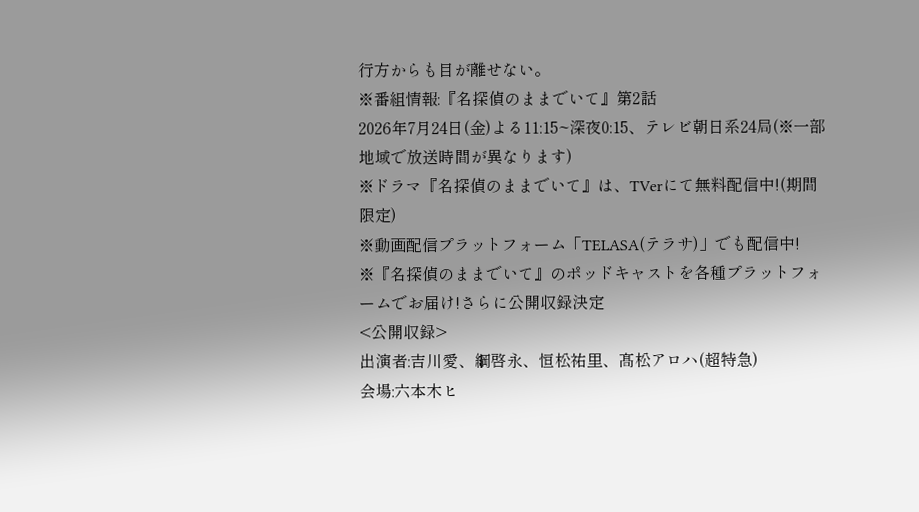行方からも目が離せない。
※番組情報:『名探偵のままでいて』第2話
2026年7月24日(金)よる11:15~深夜0:15、テレビ朝日系24局(※一部地域で放送時間が異なります)
※ドラマ『名探偵のままでいて』は、TVerにて無料配信中!(期間限定)
※動画配信プラットフォーム「TELASA(テラサ)」でも配信中!
※『名探偵のままでいて』のポッドキャストを各種プラットフォームでお届け!さらに公開収録決定
<公開収録>
出演者:吉川愛、綱啓永、恒松祐里、髙松アロハ(超特急)
会場:六本木ヒ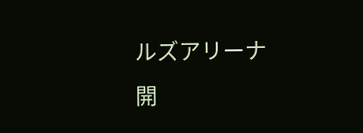ルズアリーナ
開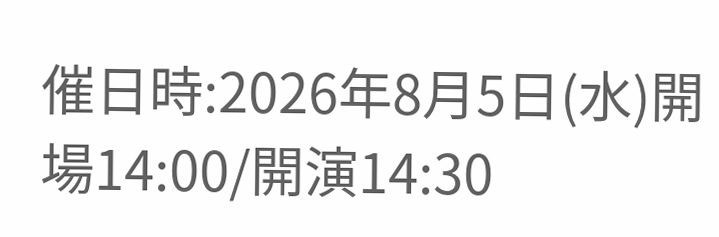催日時:2026年8月5日(水)開場14:00/開演14:30